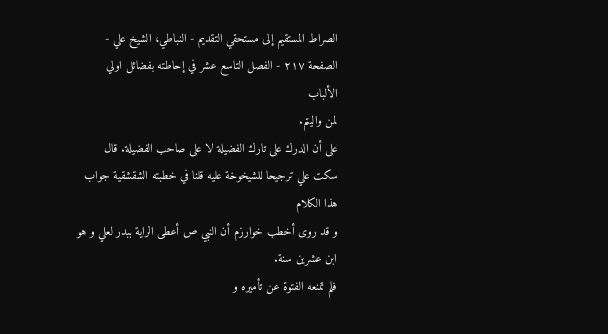الصراط المستقيم إلى مستحقي التقديم - النباطي، الشيخ علي - الصفحة ٢١٧ - الفصل التاسع عشر في إحاطته بفضائل اولي الألباب
لمن واليتم.
على أن الدرك على تارك الفضيلة لا على صاحب الفضيلة. قال سكت علي ترجيحا للشيخوخة عليه قلنا في خطبته الشقشقية جواب هذا الكلام
و قد روى أخطب خوارزم أن النبي ص أعطى الراية ببدر لعلي و هو ابن عشرين سنة.
فلم تمنعه الفتوة عن تأميره و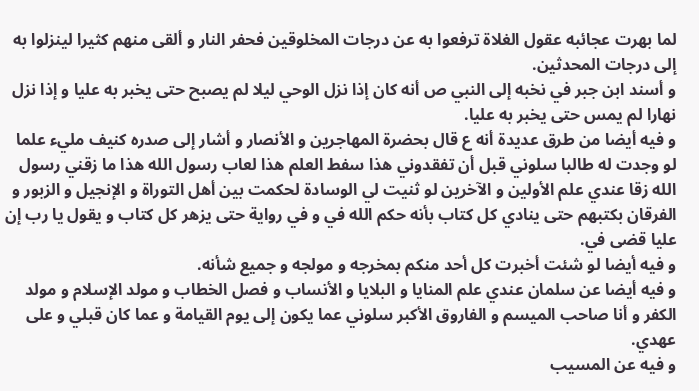لما بهرت عجائبه عقول الغلاة ترفعوا به عن درجات المخلوقين فحفر النار و ألقى منهم كثيرا لينزلوا به إلى درجات المحدثين.
و أسند ابن جبر في نخبه إلى النبي ص أنه كان إذا نزل الوحي ليلا لم يصبح حتى يخبر به عليا و إذا نزل نهارا لم يمس حتى يخبر به عليا.
و فيه أيضا من طرق عديدة أنه ع قال بحضرة المهاجرين و الأنصار و أشار إلى صدره كنيف مليء علما لو وجدت له طالبا سلوني قبل أن تفقدوني هذا سفط العلم هذا لعاب رسول الله هذا ما زقني رسول الله زقا عندي علم الأولين و الآخرين لو ثنيت لي الوسادة لحكمت بين أهل التوراة و الإنجيل و الزبور و الفرقان بكتبهم حتى ينادي كل كتاب بأنه حكم الله في و في رواية حتى يزهر كل كتاب و يقول يا رب إن عليا قضى في.
و فيه أيضا لو شئت أخبرت كل أحد منكم بمخرجه و مولجه و جميع شأنه.
و فيه أيضا عن سلمان عندي علم المنايا و البلايا و الأنساب و فصل الخطاب و مولد الإسلام و مولد الكفر و أنا صاحب الميسم و الفاروق الأكبر سلوني عما يكون إلى يوم القيامة و عما كان قبلي و على عهدي.
و فيه عن المسيب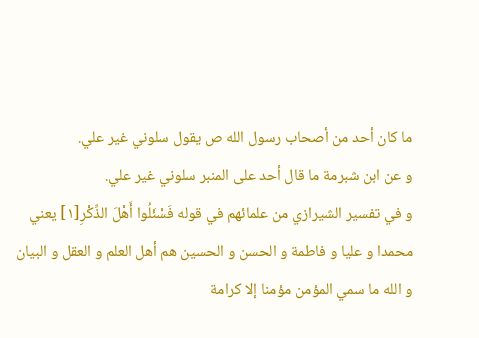ما كان أحد من أصحاب رسول الله ص يقول سلوني غير علي.
و عن ابن شبرمة ما قال أحد على المنبر سلوني غير علي.
و في تفسير الشيرازي من علمائهم في قوله فَسْئَلُوا أَهْلَ الذِّكْرِ[١] يعني محمدا و عليا و فاطمة و الحسن و الحسين هم أهل العلم و العقل و البيان و الله ما سمي المؤمن مؤمنا إلا كرامة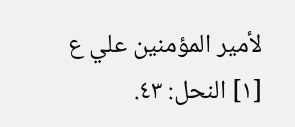لأمير المؤمنين علي ع
[١] النحل: ٤٣.